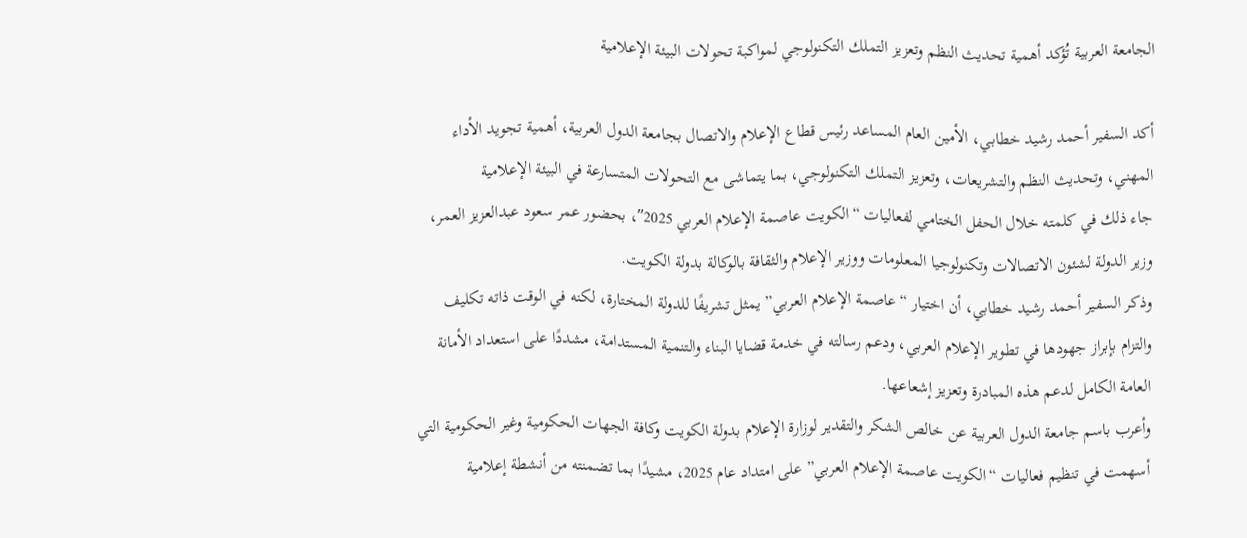الجامعة العربية تُؤكد أهمية تحديث النظم وتعزيز التملك التكنولوجي لمواكبة تحولات البيئة الإعلامية

أكد السفير أحمد رشيد خطابي، الأمين العام المساعد رئيس قطاع الإعلام والاتصال بجامعة الدول العربية، أهمية تجويد الأداء المهني، وتحديث النظم والتشريعات، وتعزيز التملك التكنولوجي، بما يتماشى مع التحولات المتسارعة في البيئة الإعلامية
جاء ذلك في كلمته خلال الحفل الختامي لفعاليات “الكويت عاصمة الإعلام العربي 2025″، بحضور عمر سعود عبدالعزيز العمر، وزير الدولة لشئون الاتصالات وتكنولوجيا المعلومات ووزير الإعلام والثقافة بالوكالة بدولة الكويت.
وذكر السفير أحمد رشيد خطابي، أن اختيار “عاصمة الإعلام العربي” يمثل تشريفًا للدولة المختارة، لكنه في الوقت ذاته تكليف والتزام بإبراز جهودها في تطوير الإعلام العربي، ودعم رسالته في خدمة قضايا البناء والتنمية المستدامة، مشددًا على استعداد الأمانة العامة الكامل لدعم هذه المبادرة وتعزيز إشعاعها.
وأعرب باسم جامعة الدول العربية عن خالص الشكر والتقدير لوزارة الإعلام بدولة الكويت وكافة الجهات الحكومية وغير الحكومية التي أسهمت في تنظيم فعاليات “الكويت عاصمة الإعلام العربي” على امتداد عام 2025، مشيدًا بما تضمنته من أنشطة إعلامية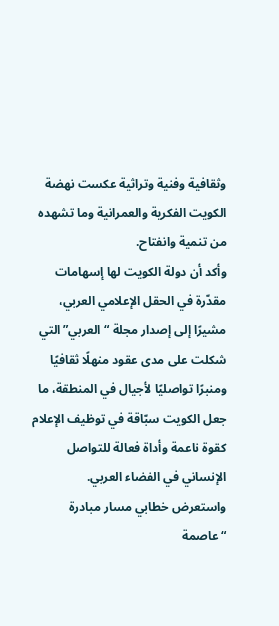وثقافية وفنية وتراثية عكست نهضة الكويت الفكرية والعمرانية وما تشهده من تنمية وانفتاح.
وأكد أن دولة الكويت لها إسهامات مقدّرة في الحقل الإعلامي العربي، مشيرًا إلى إصدار مجلة “العربي” التي شكلت على مدى عقود منهلًا ثقافيًا ومنبرًا تواصليًا لأجيال في المنطقة، ما جعل الكويت سبّاقة في توظيف الإعلام كقوة ناعمة وأداة فعالة للتواصل الإنساني في الفضاء العربي.
واستعرض خطابي مسار مبادرة “عاصمة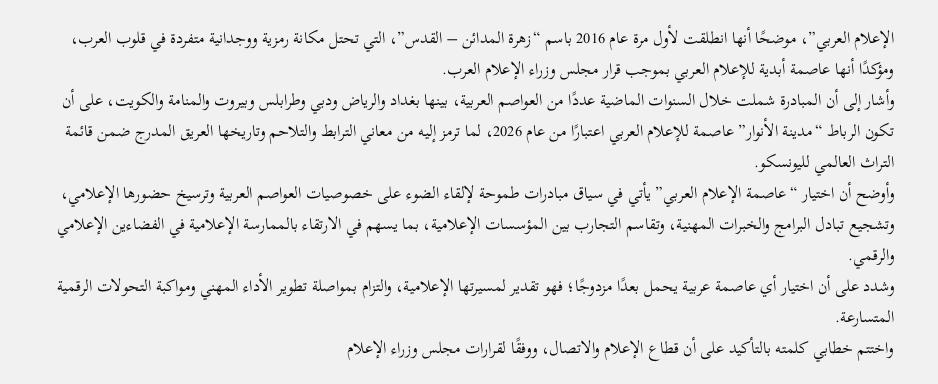الإعلام العربي”، موضحًا أنها انطلقت لأول مرة عام 2016 باسم “زهرة المدائن – القدس”، التي تحتل مكانة رمزية ووجدانية متفردة في قلوب العرب، ومؤكدًا أنها عاصمة أبدية للإعلام العربي بموجب قرار مجلس وزراء الإعلام العرب.
وأشار إلى أن المبادرة شملت خلال السنوات الماضية عددًا من العواصم العربية، بينها بغداد والرياض ودبي وطرابلس وبيروت والمنامة والكويت، على أن تكون الرباط “مدينة الأنوار” عاصمة للإعلام العربي اعتبارًا من عام 2026، لما ترمز إليه من معاني الترابط والتلاحم وتاريخها العريق المدرج ضمن قائمة التراث العالمي لليونسكو.
وأوضح أن اختيار “عاصمة الإعلام العربي” يأتي في سياق مبادرات طموحة لإلقاء الضوء على خصوصيات العواصم العربية وترسيخ حضورها الإعلامي، وتشجيع تبادل البرامج والخبرات المهنية، وتقاسم التجارب بين المؤسسات الإعلامية، بما يسهم في الارتقاء بالممارسة الإعلامية في الفضاءين الإعلامي والرقمي.
وشدد على أن اختيار أي عاصمة عربية يحمل بعدًا مزدوجًا؛ فهو تقدير لمسيرتها الإعلامية، والتزام بمواصلة تطوير الأداء المهني ومواكبة التحولات الرقمية المتسارعة.
واختتم خطابي كلمته بالتأكيد على أن قطاع الإعلام والاتصال، ووفقًا لقرارات مجلس وزراء الإعلام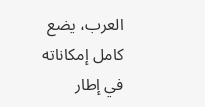العرب، يضع كامل إمكاناته في إطار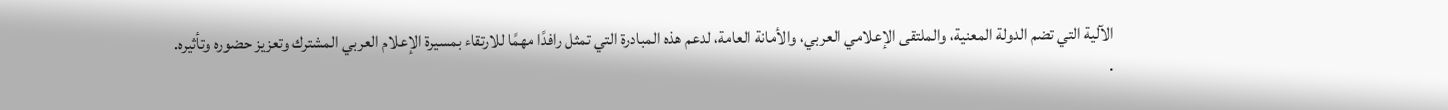الآلية التي تضم الدولة المعنية، والملتقى الإعلامي العربي، والأمانة العامة، لدعم هذه المبادرة التي تمثل رافدًا مهمًا للارتقاء بمسيرة الإعلام العربي المشترك وتعزيز حضوره وتأثيره.
.